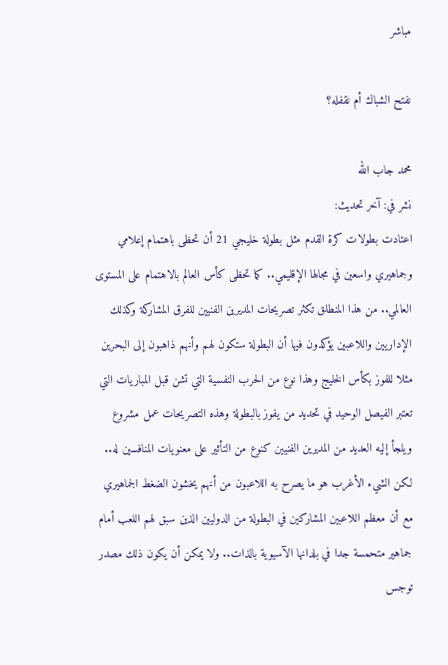مباشر

نفتح الشباك أم نقفله؟

محمد جاب الله
نشر في: آخر تحديث:
اعتادت بطولات كرة القدم مثل بطولة خليجي 21 أن تحظى باهتمام إعلامي وجماهيري واسعين في مجالها الإقليمي.. كما تحظى كأس العالم بالاهتمام على المستوى العالمي.. من هذا المنطلق تكثر تصريحات المديرين الفنيين للفرق المشاركة وكذلك الإداريين واللاعبين يؤكدون فيها أن البطولة ستكون لهم وأنهم ذاهبون إلى البحرين مثلا للفوز بكأس الخليج وهذا نوع من الحرب النفسية التي تشن قبل المباريات التي تعتبر الفيصل الوحيد في تحديد من يفوز بالبطولة وهذه التصريحات عمل مشروع ويلجأ إليه العديد من المديرين الفنيين كنوع من التأثير على معنويات المنافسين له.. لكن الشيء الأغرب هو ما يصرح به اللاعبون من أنهم يخشون الضغط الجماهيري مع أن معظم اللاعبين المشاركين في البطولة من الدوليين الذين سبق لهم اللعب أمام جماهير متحمسة جدا في بلدانها الآسيوية بالذات.. ولا يمكن أن يكون ذلك مصدر توجس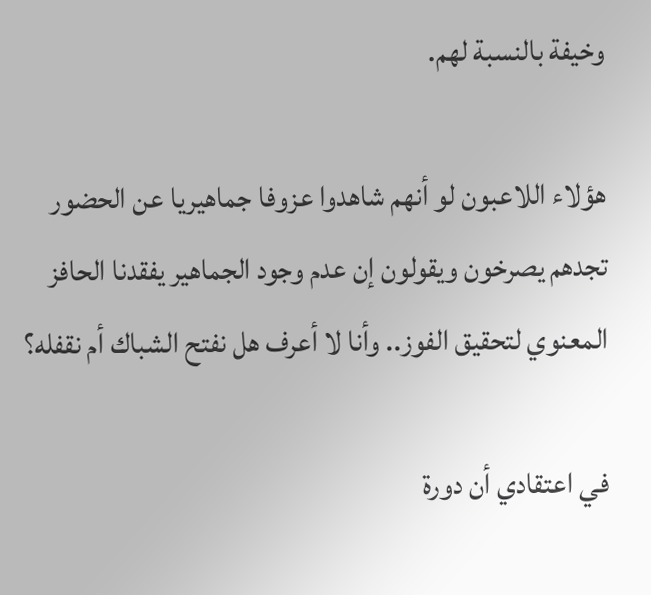وخيفة بالنسبة لهم.

هؤلاء اللاعبون لو أنهم شاهدوا عزوفا جماهيريا عن الحضور تجدهم يصرخون ويقولون إن عدم وجود الجماهير يفقدنا الحافز المعنوي لتحقيق الفوز.. وأنا لا أعرف هل نفتح الشباك أم نقفله؟

في اعتقادي أن دورة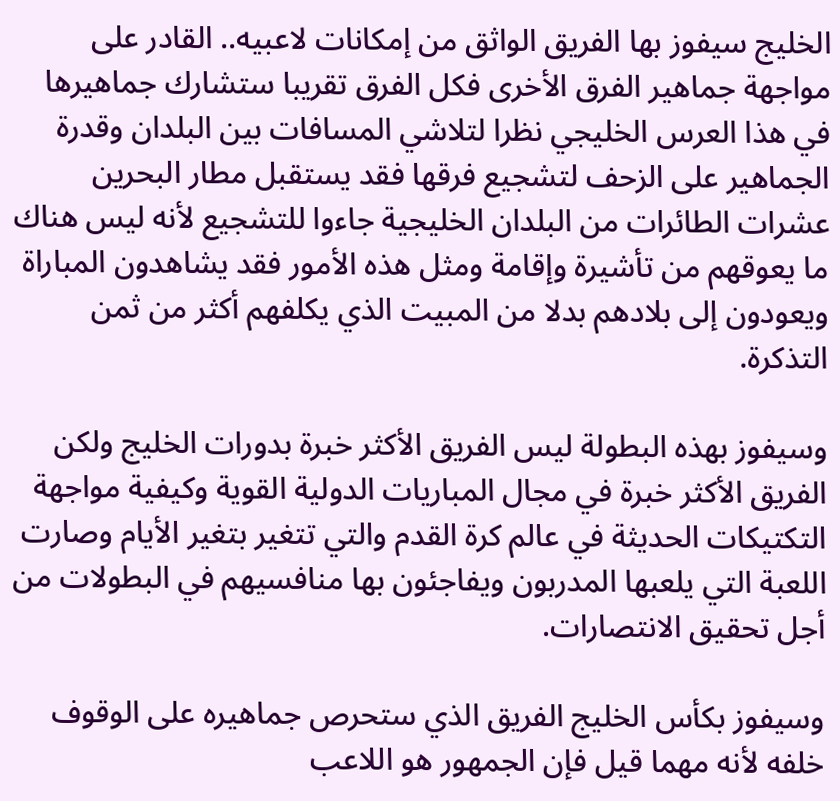الخليج سيفوز بها الفريق الواثق من إمكانات لاعبيه.. القادر على مواجهة جماهير الفرق الأخرى فكل الفرق تقريبا ستشارك جماهيرها في هذا العرس الخليجي نظرا لتلاشي المسافات بين البلدان وقدرة الجماهير على الزحف لتشجيع فرقها فقد يستقبل مطار البحرين عشرات الطائرات من البلدان الخليجية جاءوا للتشجيع لأنه ليس هناك ما يعوقهم من تأشيرة وإقامة ومثل هذه الأمور فقد يشاهدون المباراة ويعودون إلى بلادهم بدلا من المبيت الذي يكلفهم أكثر من ثمن التذكرة.

وسيفوز بهذه البطولة ليس الفريق الأكثر خبرة بدورات الخليج ولكن الفريق الأكثر خبرة في مجال المباريات الدولية القوية وكيفية مواجهة التكتيكات الحديثة في عالم كرة القدم والتي تتغير بتغير الأيام وصارت اللعبة التي يلعبها المدربون ويفاجئون بها منافسيهم في البطولات من أجل تحقيق الانتصارات.

وسيفوز بكأس الخليج الفريق الذي ستحرص جماهيره على الوقوف خلفه لأنه مهما قيل فإن الجمهور هو اللاعب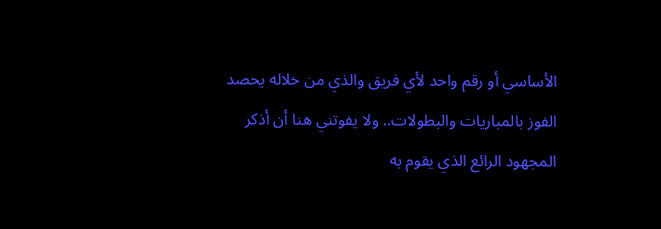الأساسي أو رقم واحد لأي فريق والذي من خلاله يحصد الفوز بالمباريات والبطولات.. ولا يفوتني هنا أن أذكر المجهود الرائع الذي يقوم به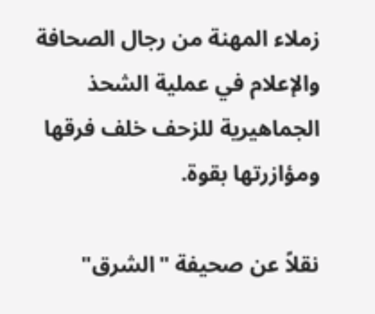زملاء المهنة من رجال الصحافة والإعلام في عملية الشحذ الجماهيرية للزحف خلف فرقها ومؤازرتها بقوة.

نقلاً عن صحيفة "الشرق"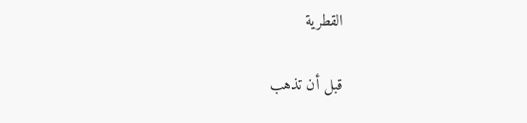القطرية

قبل أن تذهب